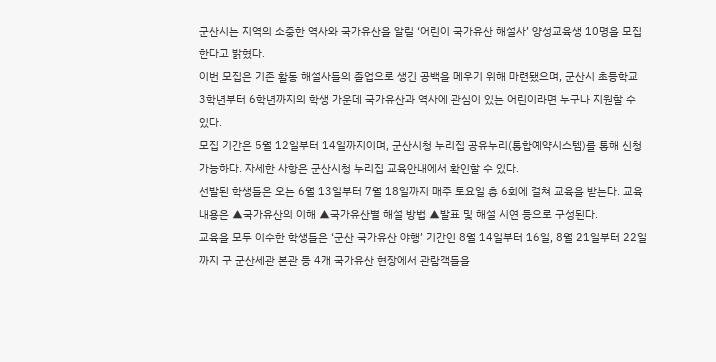군산시는 지역의 소중한 역사와 국가유산을 알릴 ‘어린이 국가유산 해설사’ 양성교육생 10명을 모집한다고 밝혔다.
이번 모집은 기존 활동 해설사들의 졸업으로 생긴 공백을 메우기 위해 마련됐으며, 군산시 초등학교 3학년부터 6학년까지의 학생 가운데 국가유산과 역사에 관심이 있는 어린이라면 누구나 지원할 수 있다.
모집 기간은 5월 12일부터 14일까지이며, 군산시청 누리집 공유누리(통합예약시스템)를 통해 신청 가능하다. 자세한 사항은 군산시청 누리집 교육안내에서 확인할 수 있다.
선발된 학생들은 오는 6월 13일부터 7월 18일까지 매주 토요일 총 6회에 걸쳐 교육을 받는다. 교육 내용은 ▲국가유산의 이해 ▲국가유산별 해설 방법 ▲발표 및 해설 시연 등으로 구성된다.
교육을 모두 이수한 학생들은 ‘군산 국가유산 야행’ 기간인 8월 14일부터 16일, 8월 21일부터 22일까지 구 군산세관 본관 등 4개 국가유산 현장에서 관람객들을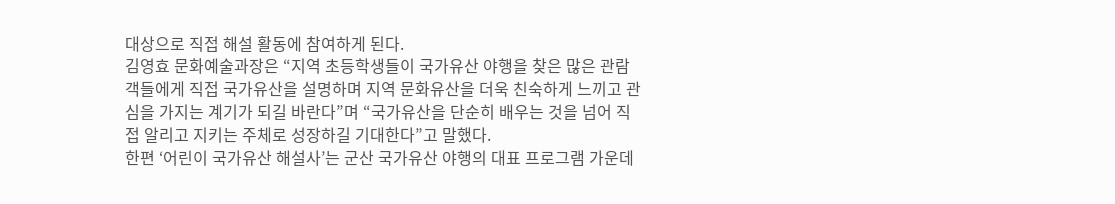대상으로 직접 해설 활동에 참여하게 된다.
김영효 문화예술과장은 “지역 초등학생들이 국가유산 야행을 찾은 많은 관람객들에게 직접 국가유산을 설명하며 지역 문화유산을 더욱 친숙하게 느끼고 관심을 가지는 계기가 되길 바란다”며 “국가유산을 단순히 배우는 것을 넘어 직접 알리고 지키는 주체로 성장하길 기대한다”고 말했다.
한편 ‘어린이 국가유산 해설사’는 군산 국가유산 야행의 대표 프로그램 가운데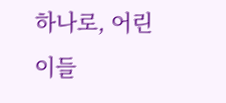하나로, 어린이들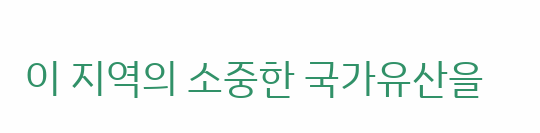이 지역의 소중한 국가유산을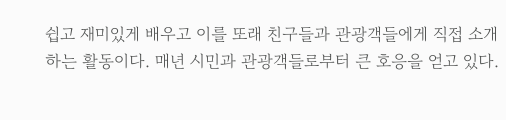쉽고 재미있게 배우고 이를 또래 친구들과 관광객들에게 직접 소개하는 활동이다. 매년 시민과 관광객들로부터 큰 호응을 얻고 있다.